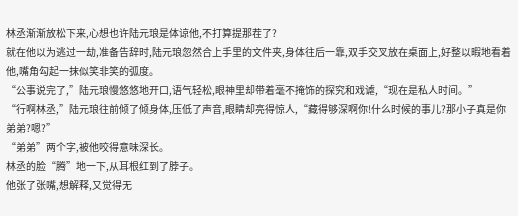林丞渐渐放松下来,心想也许陆元琅是体谅他,不打算提那茬了?
就在他以为逃过一劫,准备告辞时,陆元琅忽然合上手里的文件夹,身体往后一靠,双手交叉放在桌面上,好整以暇地看着他,嘴角勾起一抹似笑非笑的弧度。
“公事说完了,”陆元琅慢悠悠地开口,语气轻松,眼神里却带着毫不掩饰的探究和戏谑,“现在是私人时间。”
“行啊林丞,”陆元琅往前倾了倾身体,压低了声音,眼睛却亮得惊人,“藏得够深啊你!什么时候的事儿?那小子真是你弟弟?嗯?”
“弟弟”两个字,被他咬得意味深长。
林丞的脸“腾”地一下,从耳根红到了脖子。
他张了张嘴,想解释,又觉得无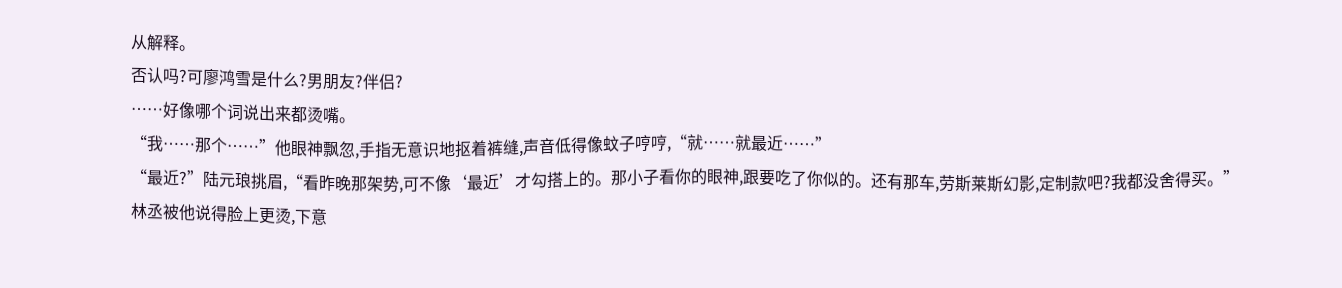从解释。
否认吗?可廖鸿雪是什么?男朋友?伴侣?
……好像哪个词说出来都烫嘴。
“我……那个……”他眼神飘忽,手指无意识地抠着裤缝,声音低得像蚊子哼哼,“就……就最近……”
“最近?”陆元琅挑眉,“看昨晚那架势,可不像‘最近’才勾搭上的。那小子看你的眼神,跟要吃了你似的。还有那车,劳斯莱斯幻影,定制款吧?我都没舍得买。”
林丞被他说得脸上更烫,下意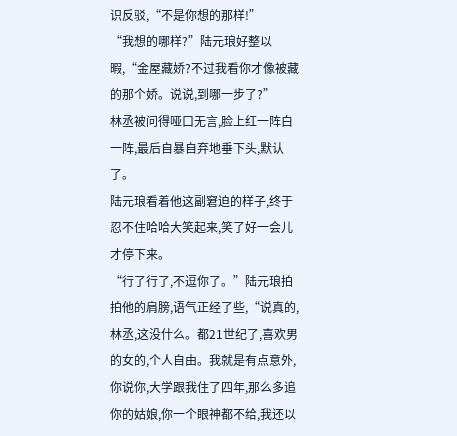识反驳,“不是你想的那样!”
“我想的哪样?”陆元琅好整以暇,“金屋藏娇?不过我看你才像被藏的那个娇。说说,到哪一步了?”
林丞被问得哑口无言,脸上红一阵白一阵,最后自暴自弃地垂下头,默认了。
陆元琅看着他这副窘迫的样子,终于忍不住哈哈大笑起来,笑了好一会儿才停下来。
“行了行了,不逗你了。”陆元琅拍拍他的肩膀,语气正经了些,“说真的,林丞,这没什么。都21世纪了,喜欢男的女的,个人自由。我就是有点意外,你说你,大学跟我住了四年,那么多追你的姑娘,你一个眼神都不给,我还以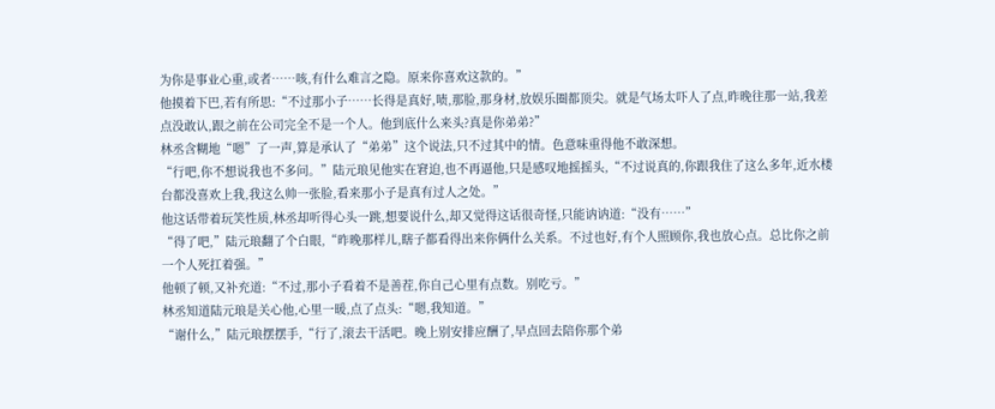为你是事业心重,或者……咳,有什么难言之隐。原来你喜欢这款的。”
他摸着下巴,若有所思:“不过那小子……长得是真好,啧,那脸,那身材,放娱乐圈都顶尖。就是气场太吓人了点,昨晚往那一站,我差点没敢认,跟之前在公司完全不是一个人。他到底什么来头?真是你弟弟?”
林丞含糊地“嗯”了一声,算是承认了“弟弟”这个说法,只不过其中的情。色意味重得他不敢深想。
“行吧,你不想说我也不多问。”陆元琅见他实在窘迫,也不再逼他,只是感叹地摇摇头,“不过说真的,你跟我住了这么多年,近水楼台都没喜欢上我,我这么帅一张脸,看来那小子是真有过人之处。”
他这话带着玩笑性质,林丞却听得心头一跳,想要说什么,却又觉得这话很奇怪,只能讷讷道:“没有……”
“得了吧,”陆元琅翻了个白眼,“昨晚那样儿,瞎子都看得出来你俩什么关系。不过也好,有个人照顾你,我也放心点。总比你之前一个人死扛着强。”
他顿了顿,又补充道:“不过,那小子看着不是善茬,你自己心里有点数。别吃亏。”
林丞知道陆元琅是关心他,心里一暖,点了点头:“嗯,我知道。”
“谢什么,”陆元琅摆摆手,“行了,滚去干活吧。晚上别安排应酬了,早点回去陪你那个弟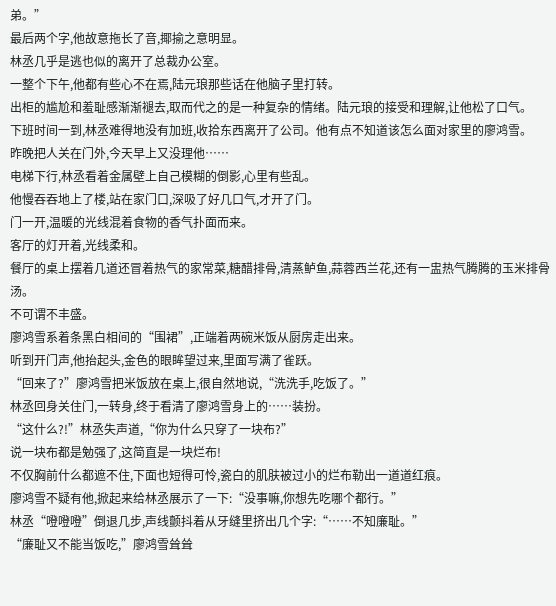弟。”
最后两个字,他故意拖长了音,揶揄之意明显。
林丞几乎是逃也似的离开了总裁办公室。
一整个下午,他都有些心不在焉,陆元琅那些话在他脑子里打转。
出柜的尴尬和羞耻感渐渐褪去,取而代之的是一种复杂的情绪。陆元琅的接受和理解,让他松了口气。
下班时间一到,林丞难得地没有加班,收拾东西离开了公司。他有点不知道该怎么面对家里的廖鸿雪。
昨晚把人关在门外,今天早上又没理他……
电梯下行,林丞看着金属壁上自己模糊的倒影,心里有些乱。
他慢吞吞地上了楼,站在家门口,深吸了好几口气,才开了门。
门一开,温暖的光线混着食物的香气扑面而来。
客厅的灯开着,光线柔和。
餐厅的桌上摆着几道还冒着热气的家常菜,糖醋排骨,清蒸鲈鱼,蒜蓉西兰花,还有一盅热气腾腾的玉米排骨汤。
不可谓不丰盛。
廖鸿雪系着条黑白相间的“围裙”,正端着两碗米饭从厨房走出来。
听到开门声,他抬起头,金色的眼眸望过来,里面写满了雀跃。
“回来了?”廖鸿雪把米饭放在桌上,很自然地说,“洗洗手,吃饭了。”
林丞回身关住门,一转身,终于看清了廖鸿雪身上的……装扮。
“这什么?!”林丞失声道,“你为什么只穿了一块布?”
说一块布都是勉强了,这简直是一块烂布!
不仅胸前什么都遮不住,下面也短得可怜,瓷白的肌肤被过小的烂布勒出一道道红痕。
廖鸿雪不疑有他,掀起来给林丞展示了一下:“没事嘛,你想先吃哪个都行。”
林丞“噔噔噔”倒退几步,声线颤抖着从牙缝里挤出几个字:“……不知廉耻。”
“廉耻又不能当饭吃,”廖鸿雪耸耸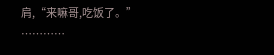肩,“来嘛哥,吃饭了。”
…………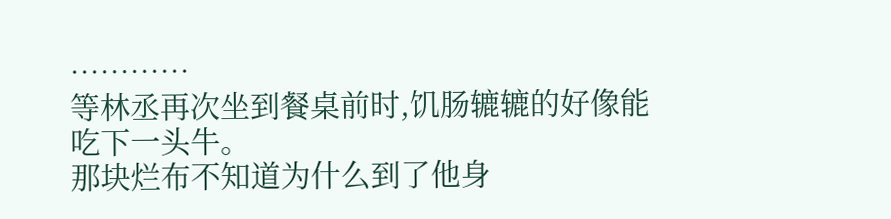…………
等林丞再次坐到餐桌前时,饥肠辘辘的好像能吃下一头牛。
那块烂布不知道为什么到了他身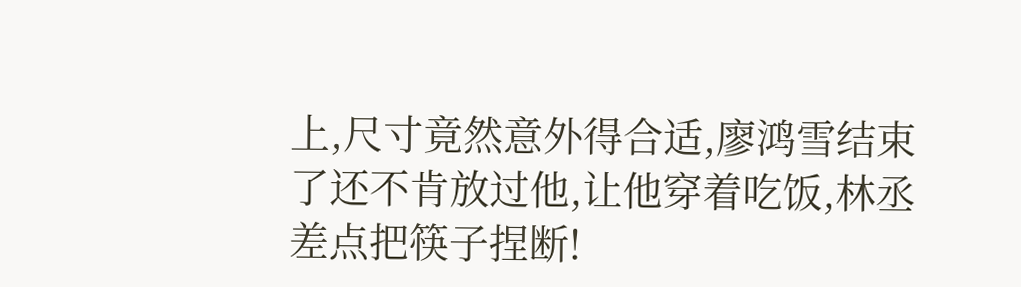上,尺寸竟然意外得合适,廖鸿雪结束了还不肯放过他,让他穿着吃饭,林丞差点把筷子捏断!